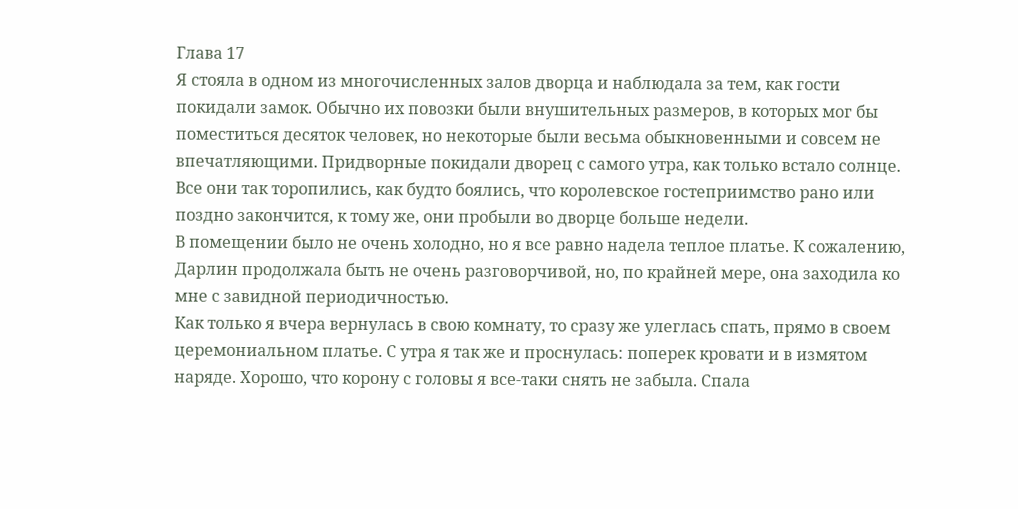Глава 17
Я стояла в одном из многочисленных залов дворца и наблюдала за тем, как гости покидали замок. Обычно их повозки были внушительных размеров, в которых мог бы поместиться десяток человек, но некоторые были весьма обыкновенными и совсем не впечатляющими. Придворные покидали дворец с самого утра, как только встало солнце. Все они так торопились, как будто боялись, что королевское гостеприимство рано или поздно закончится, к тому же, они пробыли во дворце больше недели.
В помещении было не очень холодно, но я все равно надела теплое платье. К сожалению, Дарлин продолжала быть не очень разговорчивой, но, по крайней мере, она заходила ко мне с завидной периодичностью.
Как только я вчера вернулась в свою комнату, то сразу же улеглась спать, прямо в своем церемониальном платье. С утра я так же и проснулась: поперек кровати и в измятом наряде. Хорошо, что корону с головы я все-таки снять не забыла. Спала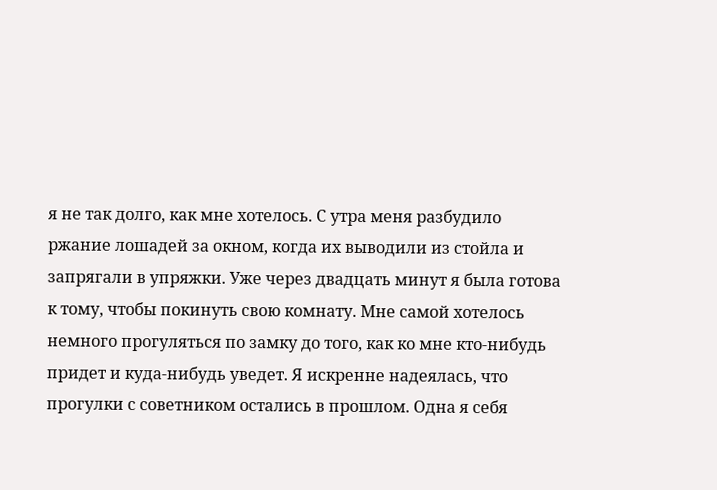я не так долго, как мне хотелось. С утра меня разбудило ржание лошадей за окном, когда их выводили из стойла и запрягали в упряжки. Уже через двадцать минут я была готова к тому, чтобы покинуть свою комнату. Мне самой хотелось немного прогуляться по замку до того, как ко мне кто-нибудь придет и куда-нибудь уведет. Я искренне надеялась, что прогулки с советником остались в прошлом. Одна я себя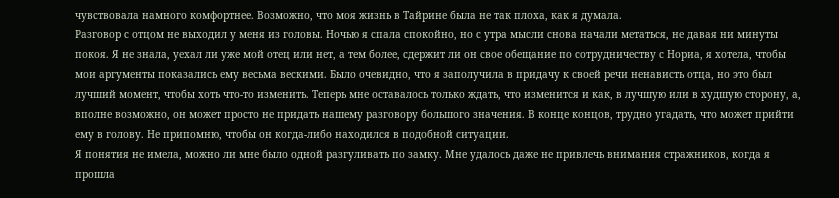чувствовала намного комфортнее. Возможно, что моя жизнь в Тайрине была не так плоха, как я думала.
Разговор с отцом не выходил у меня из головы. Ночью я спала спокойно, но с утра мысли снова начали метаться, не давая ни минуты покоя. Я не знала, уехал ли уже мой отец или нет, а тем более, сдержит ли он свое обещание по сотрудничеству с Нориа, я хотела, чтобы мои аргументы показались ему весьма вескими. Было очевидно, что я заполучила в придачу к своей речи ненависть отца, но это был лучший момент, чтобы хоть что-то изменить. Теперь мне оставалось только ждать, что изменится и как, в лучшую или в худшую сторону, а, вполне возможно, он может просто не придать нашему разговору большого значения. В конце концов, трудно угадать, что может прийти ему в голову. Не припомню, чтобы он когда-либо находился в подобной ситуации.
Я понятия не имела, можно ли мне было одной разгуливать по замку. Мне удалось даже не привлечь внимания стражников, когда я прошла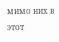мимо них в этот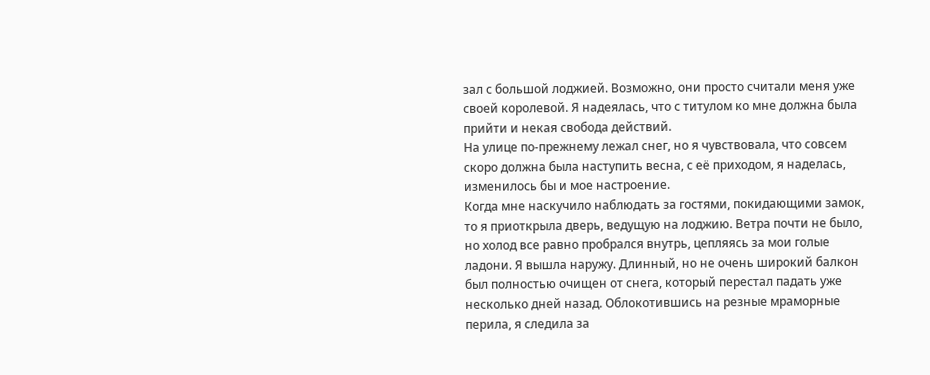зал с большой лоджией. Возможно, они просто считали меня уже своей королевой. Я надеялась, что с титулом ко мне должна была прийти и некая свобода действий.
На улице по-прежнему лежал снег, но я чувствовала, что совсем скоро должна была наступить весна, с её приходом, я наделась, изменилось бы и мое настроение.
Когда мне наскучило наблюдать за гостями, покидающими замок, то я приоткрыла дверь, ведущую на лоджию. Ветра почти не было, но холод все равно пробрался внутрь, цепляясь за мои голые ладони. Я вышла наружу. Длинный, но не очень широкий балкон был полностью очищен от снега, который перестал падать уже несколько дней назад. Облокотившись на резные мраморные перила, я следила за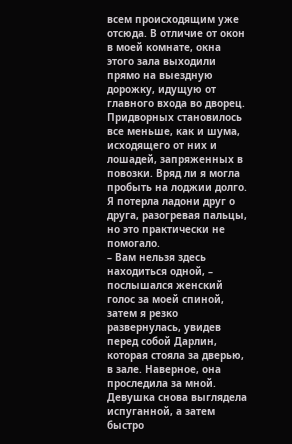всем происходящим уже отсюда. В отличие от окон в моей комнате, окна этого зала выходили прямо на выездную дорожку, идущую от главного входа во дворец. Придворных становилось все меньше, как и шума, исходящего от них и лошадей, запряженных в повозки. Вряд ли я могла пробыть на лоджии долго. Я потерла ладони друг о друга, разогревая пальцы, но это практически не помогало.
– Вам нельзя здесь находиться одной, – послышался женский голос за моей спиной, затем я резко развернулась, увидев перед собой Дарлин, которая стояла за дверью, в зале. Наверное, она проследила за мной. Девушка снова выглядела испуганной, а затем быстро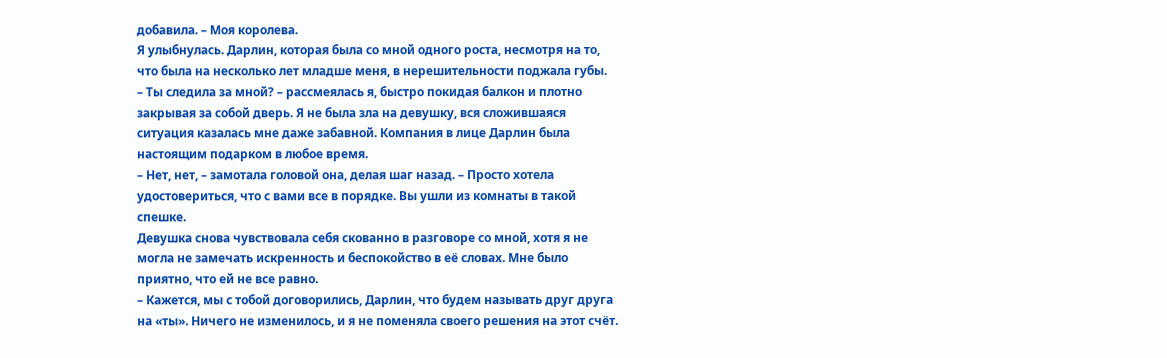добавила. – Моя королева.
Я улыбнулась. Дарлин, которая была со мной одного роста, несмотря на то, что была на несколько лет младше меня, в нерешительности поджала губы.
– Ты следила за мной? – рассмеялась я, быстро покидая балкон и плотно закрывая за собой дверь. Я не была зла на девушку, вся сложившаяся ситуация казалась мне даже забавной. Компания в лице Дарлин была настоящим подарком в любое время.
– Нет, нет, – замотала головой она, делая шаг назад. – Просто хотела удостовериться, что с вами все в порядке. Вы ушли из комнаты в такой спешке.
Девушка снова чувствовала себя скованно в разговоре со мной, хотя я не могла не замечать искренность и беспокойство в её словах. Мне было приятно, что ей не все равно.
– Кажется, мы с тобой договорились, Дарлин, что будем называть друг друга на «ты». Ничего не изменилось, и я не поменяла своего решения на этот счёт.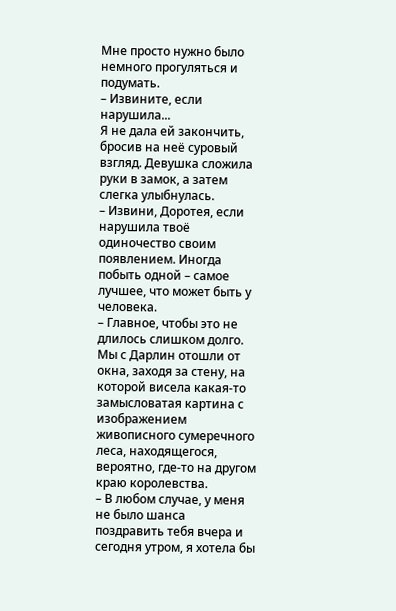Мне просто нужно было немного прогуляться и подумать.
– Извините, если нарушила...
Я не дала ей закончить, бросив на неё суровый взгляд. Девушка сложила руки в замок, а затем слегка улыбнулась.
– Извини, Доротея, если нарушила твоё одиночество своим появлением. Иногда побыть одной – самое лучшее, что может быть у человека.
– Главное, чтобы это не длилось слишком долго.
Мы с Дарлин отошли от окна, заходя за стену, на которой висела какая-то замысловатая картина с изображением живописного сумеречного леса, находящегося, вероятно, где-то на другом краю королевства.
– В любом случае, у меня не было шанса поздравить тебя вчера и сегодня утром, я хотела бы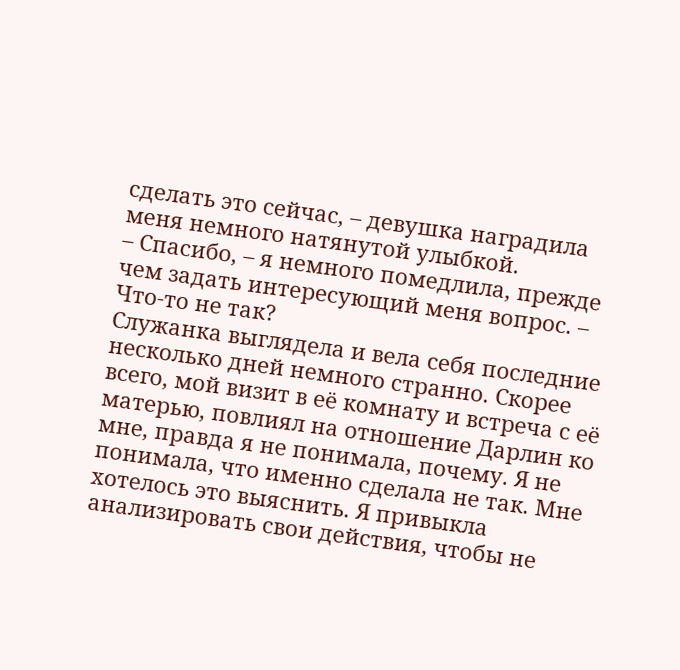сделать это сейчас, – девушка наградила меня немного натянутой улыбкой.
– Спасибо, – я немного помедлила, прежде чем задать интересующий меня вопрос. – Что-то не так?
Служанка выглядела и вела себя последние несколько дней немного странно. Скорее всего, мой визит в её комнату и встреча с её матерью, повлиял на отношение Дарлин ко мне, правда я не понимала, почему. Я не понимала, что именно сделала не так. Мне хотелось это выяснить. Я привыкла анализировать свои действия, чтобы не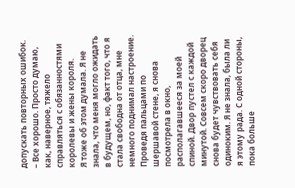допускать повторных ошибок.
– Все хорошо. Просто думаю, как, наверное, тяжело справляться с обязанностями королевы и жены короля.
Я тоже об этом думала. Я не знала, что меня могло ожидать в будущем, но, факт того, что я стала свободна от отца, мне немного поднимал настроение.
Проведя пальцами по шершавой стене, я снова посмотрела в окно, располагавшееся за моей спиной. Двор пустел с каждой минутой. Совсем скоро дворец снова будет чувствовать себя одиноким. Я не знала, была ли я этому рада. С одной стороны, пока больше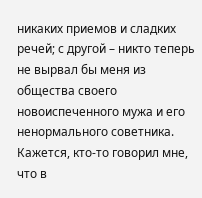никаких приемов и сладких речей; с другой – никто теперь не вырвал бы меня из общества своего новоиспеченного мужа и его ненормального советника. Кажется, кто-то говорил мне, что в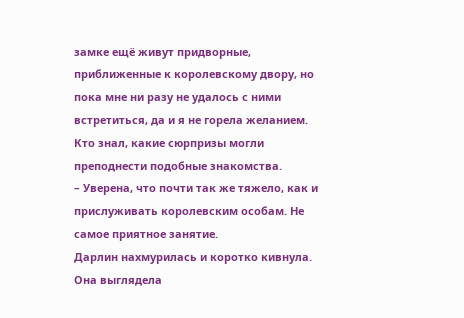замке ещё живут придворные, приближенные к королевскому двору, но пока мне ни разу не удалось с ними встретиться, да и я не горела желанием. Кто знал, какие сюрпризы могли преподнести подобные знакомства.
– Уверена, что почти так же тяжело, как и прислуживать королевским особам. Не самое приятное занятие.
Дарлин нахмурилась и коротко кивнула. Она выглядела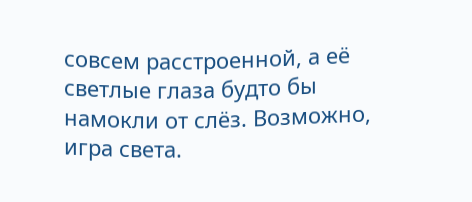совсем расстроенной, а её светлые глаза будто бы намокли от слёз. Возможно, игра света.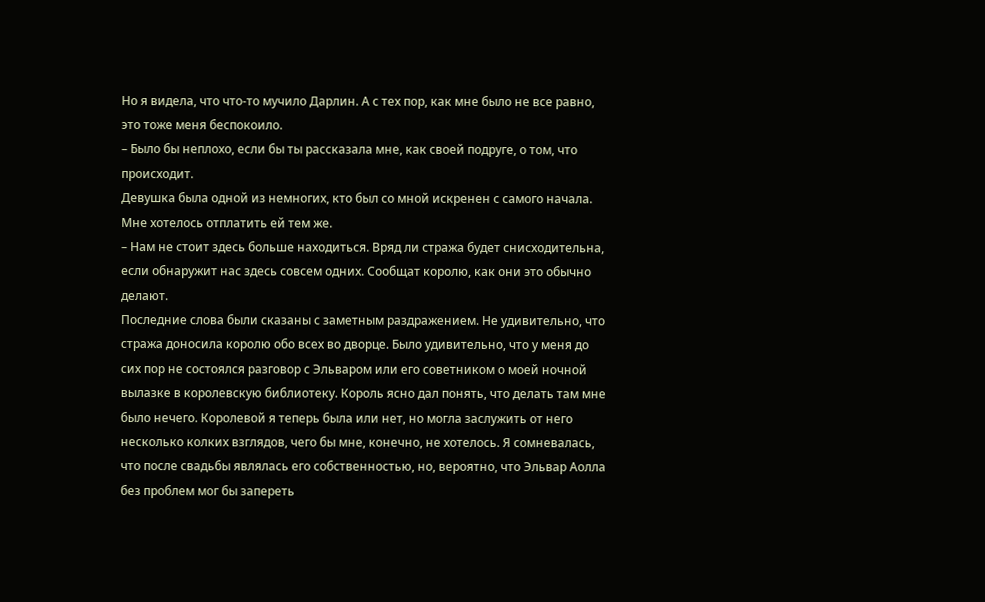Но я видела, что что-то мучило Дарлин. А с тех пор, как мне было не все равно, это тоже меня беспокоило.
– Было бы неплохо, если бы ты рассказала мне, как своей подруге, о том, что происходит.
Девушка была одной из немногих, кто был со мной искренен с самого начала. Мне хотелось отплатить ей тем же.
– Нам не стоит здесь больше находиться. Вряд ли стража будет снисходительна, если обнаружит нас здесь совсем одних. Сообщат королю, как они это обычно делают.
Последние слова были сказаны с заметным раздражением. Не удивительно, что стража доносила королю обо всех во дворце. Было удивительно, что у меня до сих пор не состоялся разговор с Эльваром или его советником о моей ночной вылазке в королевскую библиотеку. Король ясно дал понять, что делать там мне было нечего. Королевой я теперь была или нет, но могла заслужить от него несколько колких взглядов, чего бы мне, конечно, не хотелось. Я сомневалась, что после свадьбы являлась его собственностью, но, вероятно, что Эльвар Аолла без проблем мог бы запереть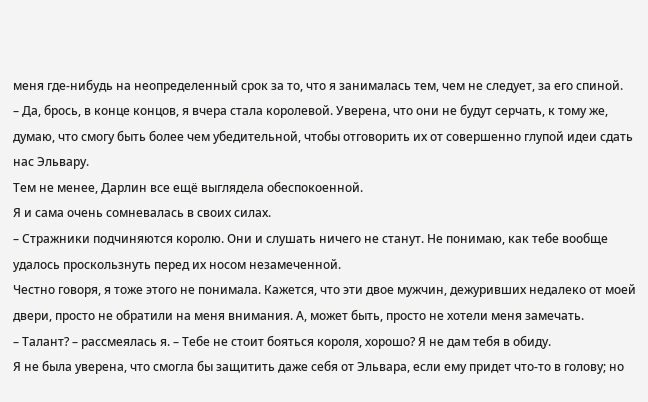меня где-нибудь на неопределенный срок за то, что я занималась тем, чем не следует, за его спиной.
– Да, брось, в конце концов, я вчера стала королевой. Уверена, что они не будут серчать, к тому же, думаю, что смогу быть более чем убедительной, чтобы отговорить их от совершенно глупой идеи сдать нас Эльвару.
Тем не менее, Дарлин все ещё выглядела обеспокоенной.
Я и сама очень сомневалась в своих силах.
– Стражники подчиняются королю. Они и слушать ничего не станут. Не понимаю, как тебе вообще удалось проскользнуть перед их носом незамеченной.
Честно говоря, я тоже этого не понимала. Кажется, что эти двое мужчин, дежуривших недалеко от моей двери, просто не обратили на меня внимания. А, может быть, просто не хотели меня замечать.
– Талант? – рассмеялась я. – Тебе не стоит бояться короля, хорошо? Я не дам тебя в обиду.
Я не была уверена, что смогла бы защитить даже себя от Эльвара, если ему придет что-то в голову; но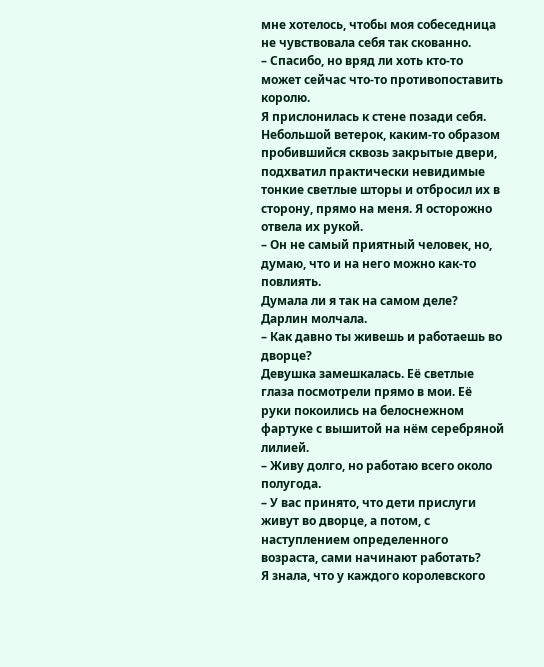мне хотелось, чтобы моя собеседница не чувствовала себя так скованно.
– Спасибо, но вряд ли хоть кто-то может сейчас что-то противопоставить королю.
Я прислонилась к стене позади себя. Небольшой ветерок, каким-то образом пробившийся сквозь закрытые двери, подхватил практически невидимые тонкие светлые шторы и отбросил их в сторону, прямо на меня. Я осторожно отвела их рукой.
– Он не самый приятный человек, но, думаю, что и на него можно как-то повлиять.
Думала ли я так на самом деле?
Дарлин молчала.
– Как давно ты живешь и работаешь во дворце?
Девушка замешкалась. Её светлые глаза посмотрели прямо в мои. Её руки покоились на белоснежном фартуке с вышитой на нём серебряной лилией.
– Живу долго, но работаю всего около полугода.
– У вас принято, что дети прислуги живут во дворце, а потом, с наступлением определенного возраста, сами начинают работать?
Я знала, что у каждого королевского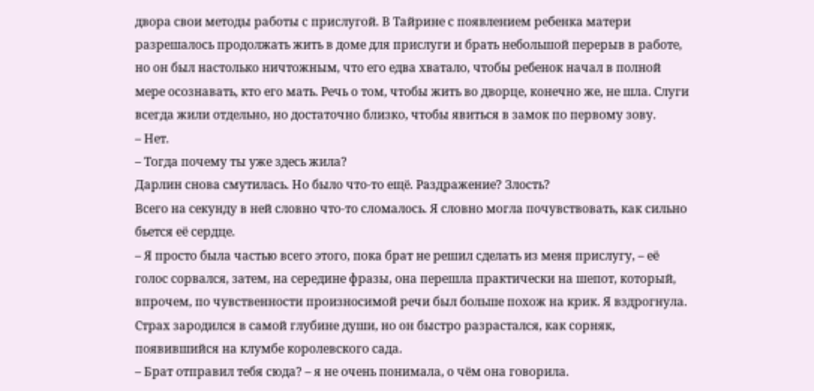двора свои методы работы с прислугой. В Тайрине с появлением ребенка матери разрешалось продолжать жить в доме для прислуги и брать небольшой перерыв в работе, но он был настолько ничтожным, что его едва хватало, чтобы ребенок начал в полной мере осознавать, кто его мать. Речь о том, чтобы жить во дворце, конечно же, не шла. Слуги всегда жили отдельно, но достаточно близко, чтобы явиться в замок по первому зову.
– Нет.
– Тогда почему ты уже здесь жила?
Дарлин снова смутилась. Но было что-то ещё. Раздражение? Злость?
Всего на секунду в ней словно что-то сломалось. Я словно могла почувствовать, как сильно бьется её сердце.
– Я просто была частью всего этого, пока брат не решил сделать из меня прислугу, – её голос сорвался, затем, на середине фразы, она перешла практически на шепот, который, впрочем, по чувственности произносимой речи был больше похож на крик. Я вздрогнула. Страх зародился в самой глубине души, но он быстро разрастался, как сорняк, появившийся на клумбе королевского сада.
– Брат отправил тебя сюда? – я не очень понимала, о чём она говорила.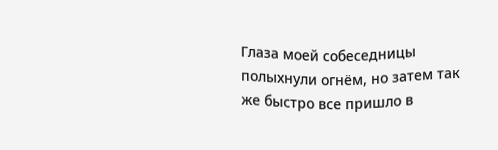Глаза моей собеседницы полыхнули огнём, но затем так же быстро все пришло в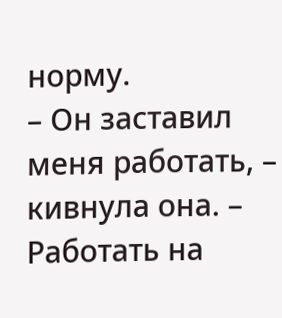норму.
– Он заставил меня работать, – кивнула она. – Работать на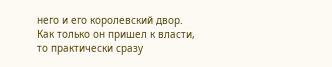него и его королевский двор. Как только он пришел к власти, то практически сразу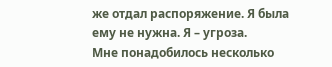же отдал распоряжение. Я была ему не нужна. Я – угроза.
Мне понадобилось несколько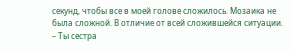секунд, чтобы все в моей голове сложилось. Мозаика не была сложной. В отличие от всей сложившейся ситуации.
– Ты сестра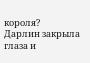короля?
Дарлин закрыла глаза и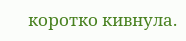коротко кивнула.